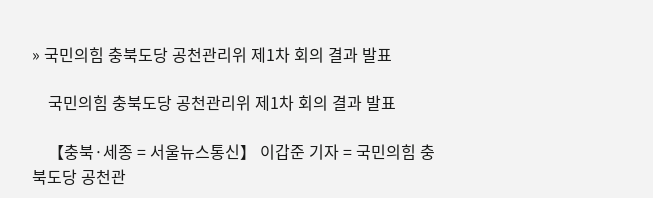» 국민의힘 충북도당 공천관리위 제1차 회의 결과 발표

    국민의힘 충북도당 공천관리위 제1차 회의 결과 발표

    【충북·세종 = 서울뉴스통신】 이갑준 기자 = 국민의힘 충북도당 공천관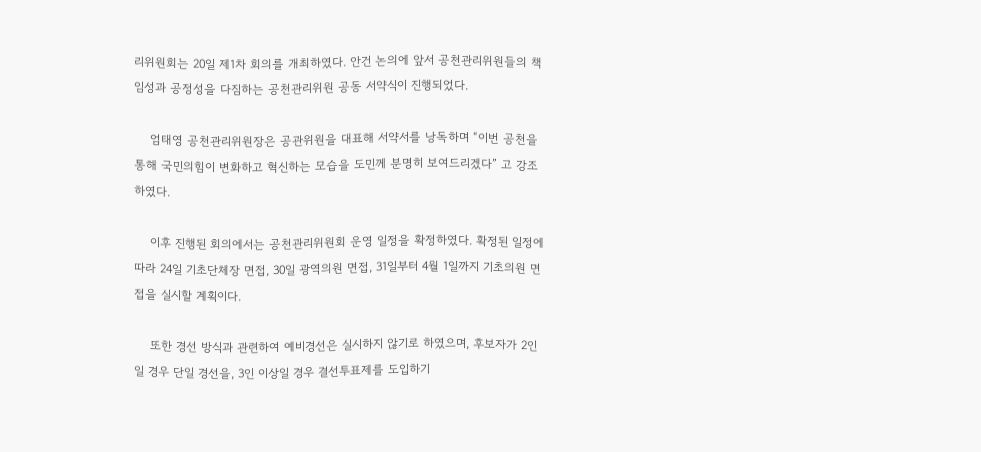리위원회는 20일 제1차 회의를 개최하였다. 안건 논의에 앞서 공천관리위원들의 책임성과 공정성을 다짐하는 공천관리위원 공동 서약식이 진행되었다.

    엄태영 공천관리위원장은 공관위원을 대표해 서약서를 낭독하며 “이번 공천을 통해 국민의힘이 변화하고 혁신하는 모습을 도민께 분명히 보여드리겠다” 고 강조하였다.

    이후 진행된 회의에서는 공천관리위원회 운영 일정을 확정하였다. 확정된 일정에 따라 24일 기초단체장 면접, 30일 광역의원 면접, 31일부터 4월 1일까지 기초의원 면접을 실시할 계획이다.

    또한 경선 방식과 관련하여 예비경선은 실시하지 않기로 하였으며, 후보자가 2인일 경우 단일 경선을, 3인 이상일 경우 결선투표제를 도입하기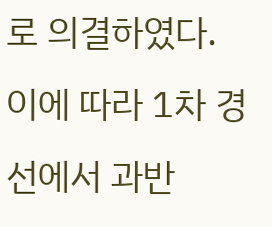로 의결하였다. 이에 따라 1차 경선에서 과반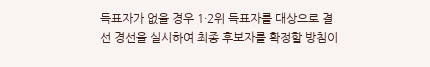득표자가 없을 경우 1·2위 득표자를 대상으로 결선 경선을 실시하여 최종 후보자를 확정할 방침이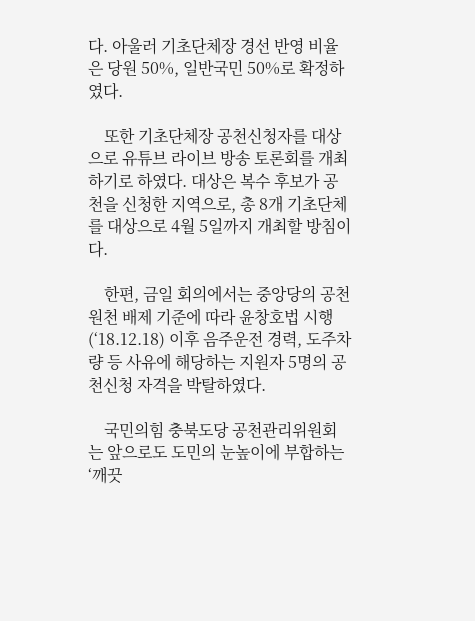다. 아울러 기초단체장 경선 반영 비율은 당원 50%, 일반국민 50%로 확정하였다.

    또한 기초단체장 공천신청자를 대상으로 유튜브 라이브 방송 토론회를 개최하기로 하였다. 대상은 복수 후보가 공천을 신청한 지역으로, 총 8개 기초단체를 대상으로 4월 5일까지 개최할 방침이다.

    한편, 금일 회의에서는 중앙당의 공천 원천 배제 기준에 따라 윤창호법 시행(‘18.12.18) 이후 음주운전 경력, 도주차량 등 사유에 해당하는 지원자 5명의 공천신청 자격을 박탈하였다.

    국민의힘 충북도당 공천관리위원회는 앞으로도 도민의 눈높이에 부합하는 ‘깨끗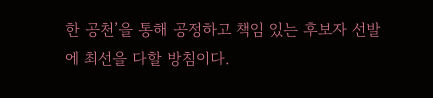한 공천’을 통해 공정하고 책임 있는 후보자 선발에 최선을 다할 방침이다.